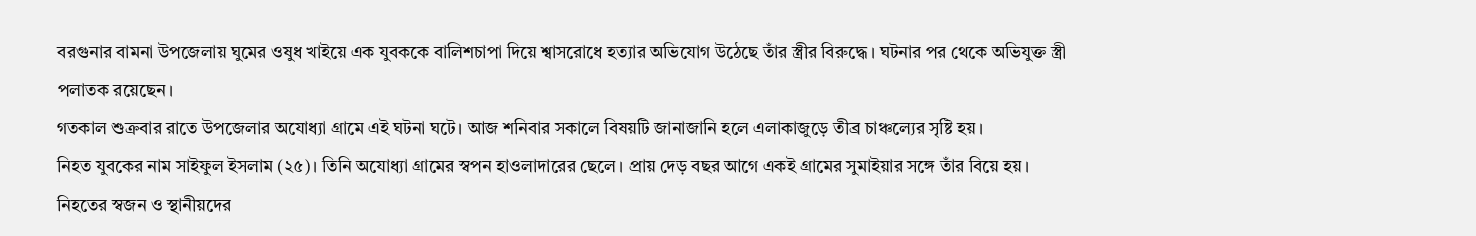বরগুনার বামনা উপজেলায় ঘুমের ওষুধ খাইয়ে এক যুবককে বালিশচাপা দিয়ে শ্বাসরোধে হত্যার অভিযোগ উঠেছে তাঁর স্ত্রীর বিরুদ্ধে। ঘটনার পর থেকে অভিযুক্ত স্ত্রী পলাতক রয়েছেন।
গতকাল শুক্রবার রাতে উপজেলার অযোধ্যা গ্রামে এই ঘটনা ঘটে। আজ শনিবার সকালে বিষয়টি জানাজানি হলে এলাকাজুড়ে তীব্র চাঞ্চল্যের সৃষ্টি হয়।
নিহত যুবকের নাম সাইফুল ইসলাম (২৫)। তিনি অযোধ্যা গ্রামের স্বপন হাওলাদারের ছেলে। প্রায় দেড় বছর আগে একই গ্রামের সুমাইয়ার সঙ্গে তাঁর বিয়ে হয়।
নিহতের স্বজন ও স্থানীয়দের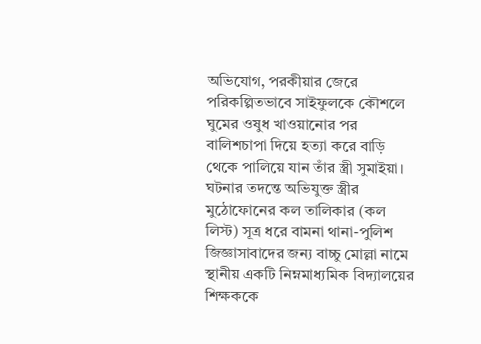অভিযোগ, পরকীয়ার জেরে পরিকল্পিতভাবে সাইফুলকে কৌশলে ঘুমের ওষুধ খাওয়ানোর পর বালিশচাপা দিয়ে হত্যা করে বাড়ি থেকে পালিয়ে যান তাঁর স্ত্রী সুমাইয়া।
ঘটনার তদন্তে অভিযুক্ত স্ত্রীর মুঠোফোনের কল তালিকার (কল লিস্ট) সূত্র ধরে বামনা থানা-পুলিশ জিজ্ঞাসাবাদের জন্য বাচ্চু মোল্লা নামে স্থানীয় একটি নিম্নমাধ্যমিক বিদ্যালয়ের শিক্ষককে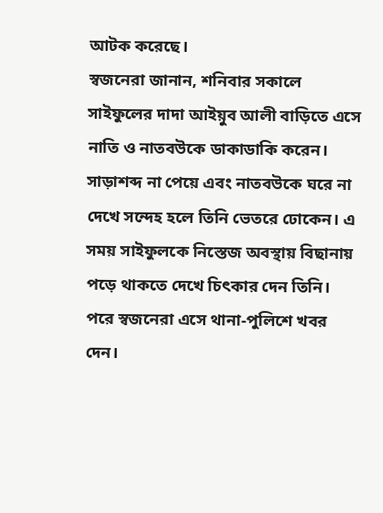আটক করেছে।
স্বজনেরা জানান, শনিবার সকালে সাইফুলের দাদা আইয়ুব আলী বাড়িতে এসে নাতি ও নাতবউকে ডাকাডাকি করেন। সাড়াশব্দ না পেয়ে এবং নাতবউকে ঘরে না দেখে সন্দেহ হলে তিনি ভেতরে ঢোকেন। এ সময় সাইফুলকে নিস্তেজ অবস্থায় বিছানায় পড়ে থাকতে দেখে চিৎকার দেন তিনি। পরে স্বজনেরা এসে থানা-পুলিশে খবর দেন।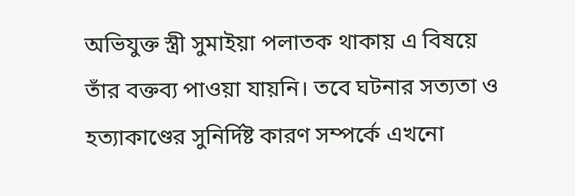অভিযুক্ত স্ত্রী সুমাইয়া পলাতক থাকায় এ বিষয়ে তাঁর বক্তব্য পাওয়া যায়নি। তবে ঘটনার সত্যতা ও হত্যাকাণ্ডের সুনির্দিষ্ট কারণ সম্পর্কে এখনো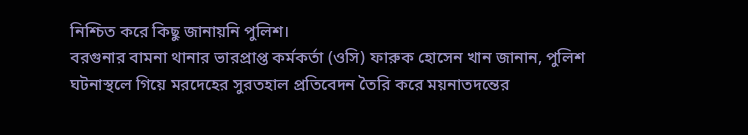নিশ্চিত করে কিছু জানায়নি পুলিশ।
বরগুনার বামনা থানার ভারপ্রাপ্ত কর্মকর্তা (ওসি) ফারুক হোসেন খান জানান, পুলিশ ঘটনাস্থলে গিয়ে মরদেহের সুরতহাল প্রতিবেদন তৈরি করে ময়নাতদন্তের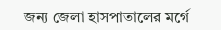জন্য জেলা হাসপাতালের মর্গে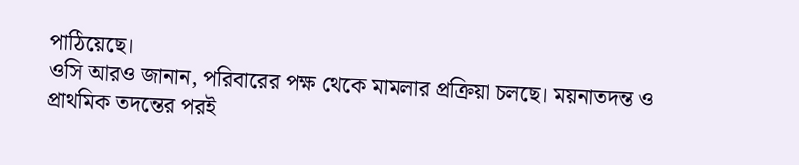পাঠিয়েছে।
ওসি আরও জানান, পরিবারের পক্ষ থেকে মামলার প্রক্রিয়া চলছে। ময়নাতদন্ত ও প্রাথমিক তদন্তের পরই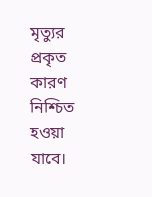মৃত্যুর প্রকৃত কারণ নিশ্চিত হওয়া যাবে।